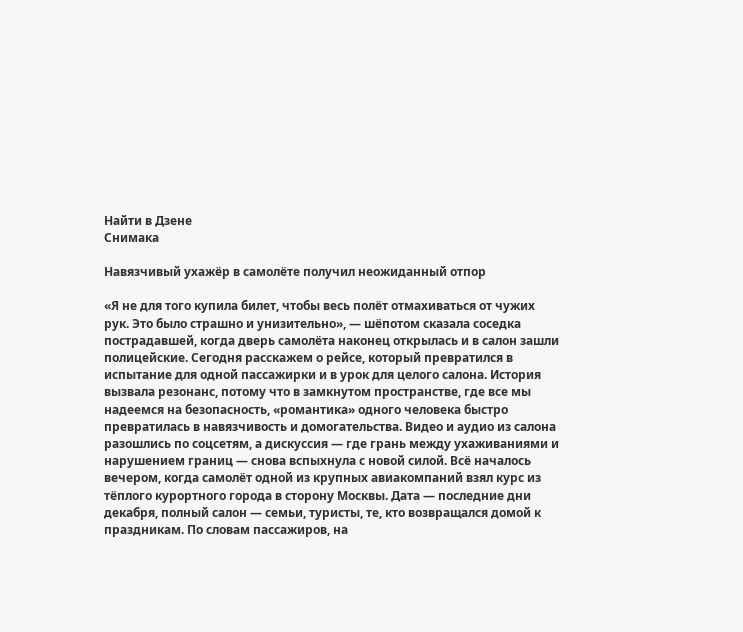Найти в Дзене
Снимака

Навязчивый ухажёр в самолёте получил неожиданный отпор

«Я не для того купила билет, чтобы весь полёт отмахиваться от чужих рук. Это было страшно и унизительно», — шёпотом сказала соседка пострадавшей, когда дверь самолёта наконец открылась и в салон зашли полицейские. Сегодня расскажем о рейсе, который превратился в испытание для одной пассажирки и в урок для целого салона. История вызвала резонанс, потому что в замкнутом пространстве, где все мы надеемся на безопасность, «романтика» одного человека быстро превратилась в навязчивость и домогательства. Видео и аудио из салона разошлись по соцсетям, а дискуссия — где грань между ухаживаниями и нарушением границ — снова вспыхнула с новой силой. Всё началось вечером, когда самолёт одной из крупных авиакомпаний взял курс из тёплого курортного города в сторону Москвы. Дата — последние дни декабря, полный салон — семьи, туристы, те, кто возвращался домой к праздникам. По словам пассажиров, на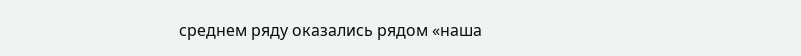среднем ряду оказались рядом «наша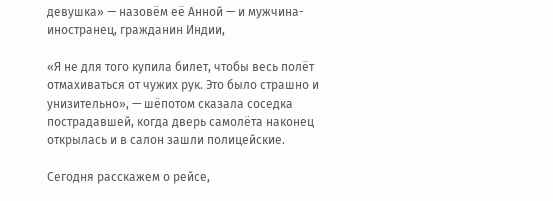девушка» — назовём её Анной — и мужчина-иностранец, гражданин Индии,

«Я не для того купила билет, чтобы весь полёт отмахиваться от чужих рук. Это было страшно и унизительно», — шёпотом сказала соседка пострадавшей, когда дверь самолёта наконец открылась и в салон зашли полицейские.

Сегодня расскажем о рейсе,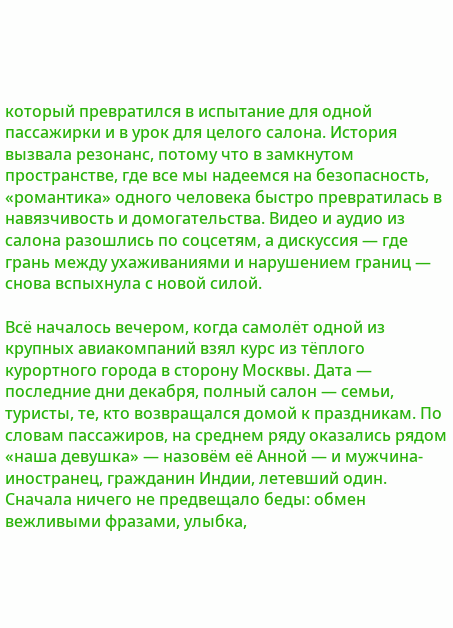который превратился в испытание для одной пассажирки и в урок для целого салона. История вызвала резонанс, потому что в замкнутом пространстве, где все мы надеемся на безопасность, «романтика» одного человека быстро превратилась в навязчивость и домогательства. Видео и аудио из салона разошлись по соцсетям, а дискуссия — где грань между ухаживаниями и нарушением границ — снова вспыхнула с новой силой.

Всё началось вечером, когда самолёт одной из крупных авиакомпаний взял курс из тёплого курортного города в сторону Москвы. Дата — последние дни декабря, полный салон — семьи, туристы, те, кто возвращался домой к праздникам. По словам пассажиров, на среднем ряду оказались рядом «наша девушка» — назовём её Анной — и мужчина-иностранец, гражданин Индии, летевший один. Сначала ничего не предвещало беды: обмен вежливыми фразами, улыбка,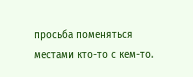просьба поменяться местами кто-то с кем-то.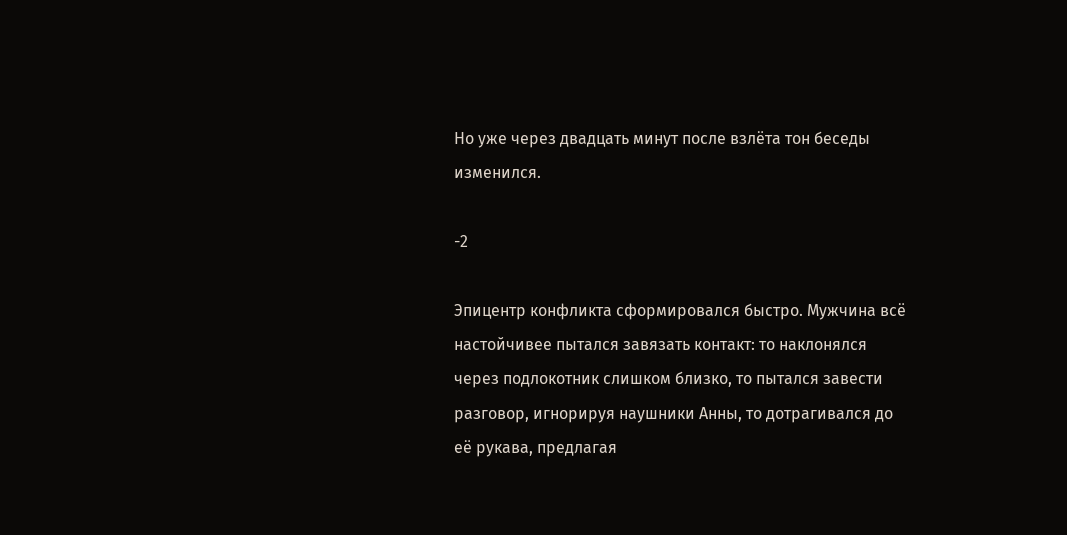Но уже через двадцать минут после взлёта тон беседы изменился.

-2

Эпицентр конфликта сформировался быстро. Мужчина всё настойчивее пытался завязать контакт: то наклонялся через подлокотник слишком близко, то пытался завести разговор, игнорируя наушники Анны, то дотрагивался до её рукава, предлагая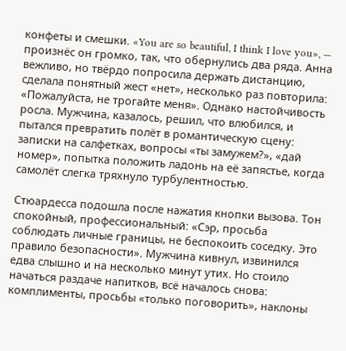конфеты и смешки. «You are so beautiful, I think I love you», — произнёс он громко, так, что обернулись два ряда. Анна вежливо, но твёрдо попросила держать дистанцию, сделала понятный жест «нет», несколько раз повторила: «Пожалуйста, не трогайте меня». Однако настойчивость росла. Мужчина, казалось, решил, что влюбился, и пытался превратить полёт в романтическую сцену: записки на салфетках, вопросы «ты замужем?», «дай номер», попытка положить ладонь на её запястье, когда самолёт слегка тряхнуло турбулентностью.

Стюардесса подошла после нажатия кнопки вызова. Тон спокойный, профессиональный: «Сэр, просьба соблюдать личные границы, не беспокоить соседку. Это правило безопасности». Мужчина кивнул, извинился едва слышно и на несколько минут утих. Но стоило начаться раздаче напитков, всё началось снова: комплименты, просьбы «только поговорить», наклоны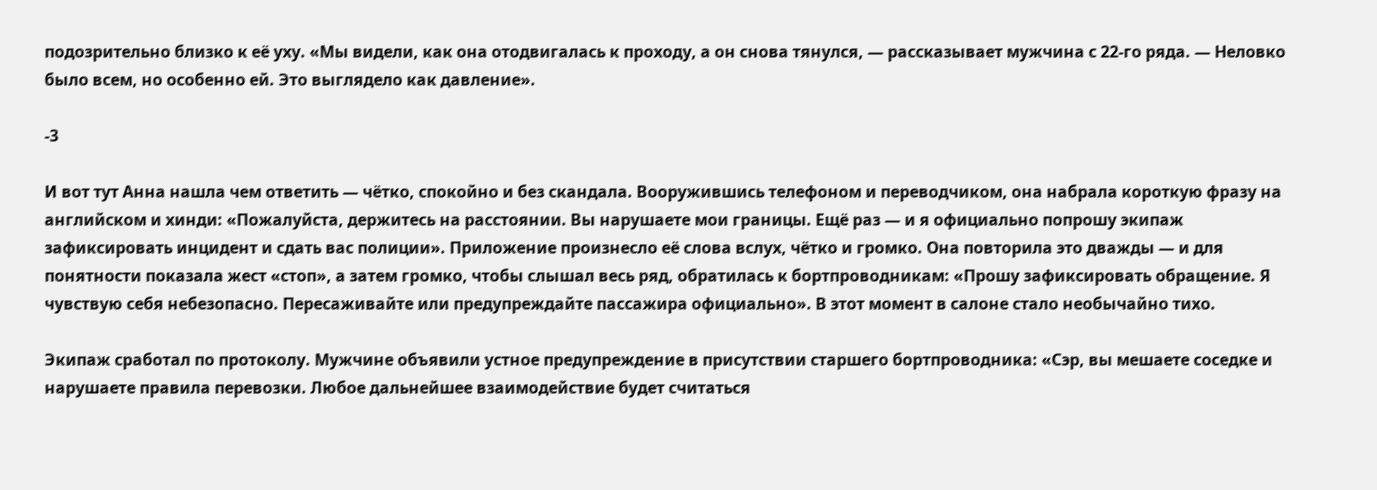подозрительно близко к её уху. «Мы видели, как она отодвигалась к проходу, а он снова тянулся, — рассказывает мужчина с 22-го ряда. — Неловко было всем, но особенно ей. Это выглядело как давление».

-3

И вот тут Анна нашла чем ответить — чётко, спокойно и без скандала. Вооружившись телефоном и переводчиком, она набрала короткую фразу на английском и хинди: «Пожалуйста, держитесь на расстоянии. Вы нарушаете мои границы. Ещё раз — и я официально попрошу экипаж зафиксировать инцидент и сдать вас полиции». Приложение произнесло её слова вслух, чётко и громко. Она повторила это дважды — и для понятности показала жест «стоп», а затем громко, чтобы слышал весь ряд, обратилась к бортпроводникам: «Прошу зафиксировать обращение. Я чувствую себя небезопасно. Пересаживайте или предупреждайте пассажира официально». В этот момент в салоне стало необычайно тихо.

Экипаж сработал по протоколу. Мужчине объявили устное предупреждение в присутствии старшего бортпроводника: «Сэр, вы мешаете соседке и нарушаете правила перевозки. Любое дальнейшее взаимодействие будет считаться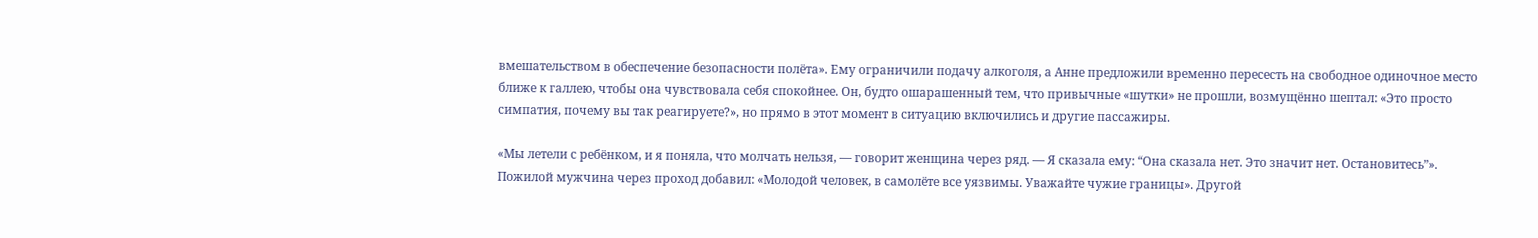вмешательством в обеспечение безопасности полёта». Ему ограничили подачу алкоголя, а Анне предложили временно пересесть на свободное одиночное место ближе к галлею, чтобы она чувствовала себя спокойнее. Он, будто ошарашенный тем, что привычные «шутки» не прошли, возмущённо шептал: «Это просто симпатия, почему вы так реагируете?», но прямо в этот момент в ситуацию включились и другие пассажиры.

«Мы летели с ребёнком, и я поняла, что молчать нельзя, — говорит женщина через ряд. — Я сказала ему: “Она сказала нет. Это значит нет. Остановитесь”». Пожилой мужчина через проход добавил: «Молодой человек, в самолёте все уязвимы. Уважайте чужие границы». Другой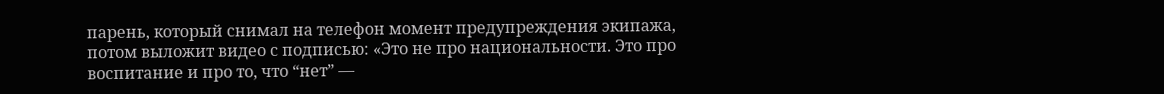парень, который снимал на телефон момент предупреждения экипажа, потом выложит видео с подписью: «Это не про национальности. Это про воспитание и про то, что “нет” —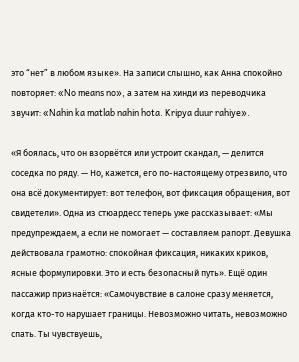это “нет” в любом языке». На записи слышно, как Анна спокойно повторяет: «No means no», а затем на хинди из переводчика звучит: «Nahin ka matlab nahin hota. Kripya duur rahiye».

«Я боялась, что он взорвётся или устроит скандал, — делится соседка по ряду. — Но, кажется, его по-настоящему отрезвило, что она всё документирует: вот телефон, вот фиксация обращения, вот свидетели». Одна из стюардесс теперь уже рассказывает: «Мы предупреждаем, а если не помогает — составляем рапорт. Девушка действовала грамотно: спокойная фиксация, никаких криков, ясные формулировки. Это и есть безопасный путь». Ещё один пассажир признаётся: «Самочувствие в салоне сразу меняется, когда кто-то нарушает границы. Невозможно читать, невозможно спать. Ты чувствуешь,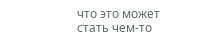что это может стать чем-то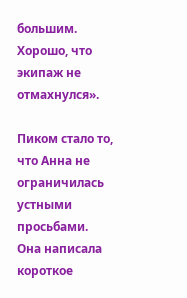большим. Хорошо, что экипаж не отмахнулся».

Пиком стало то, что Анна не ограничилась устными просьбами. Она написала короткое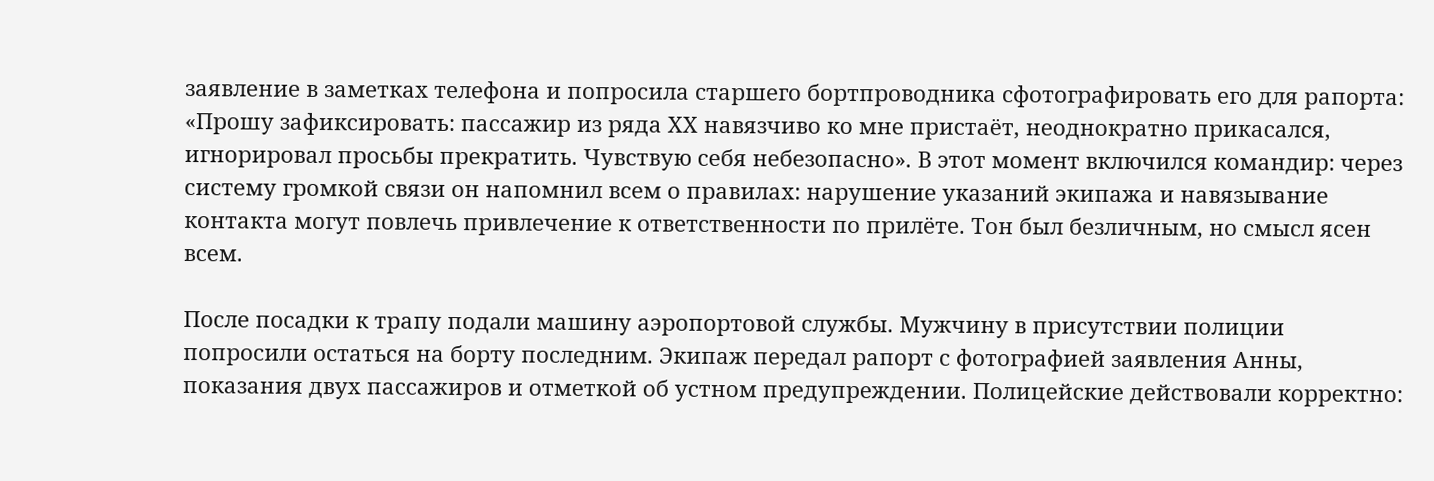заявление в заметках телефона и попросила старшего бортпроводника сфотографировать его для рапорта: «Прошу зафиксировать: пассажир из ряда ХХ навязчиво ко мне пристаёт, неоднократно прикасался, игнорировал просьбы прекратить. Чувствую себя небезопасно». В этот момент включился командир: через систему громкой связи он напомнил всем о правилах: нарушение указаний экипажа и навязывание контакта могут повлечь привлечение к ответственности по прилёте. Тон был безличным, но смысл ясен всем.

После посадки к трапу подали машину аэропортовой службы. Мужчину в присутствии полиции попросили остаться на борту последним. Экипаж передал рапорт с фотографией заявления Анны, показания двух пассажиров и отметкой об устном предупреждении. Полицейские действовали корректно: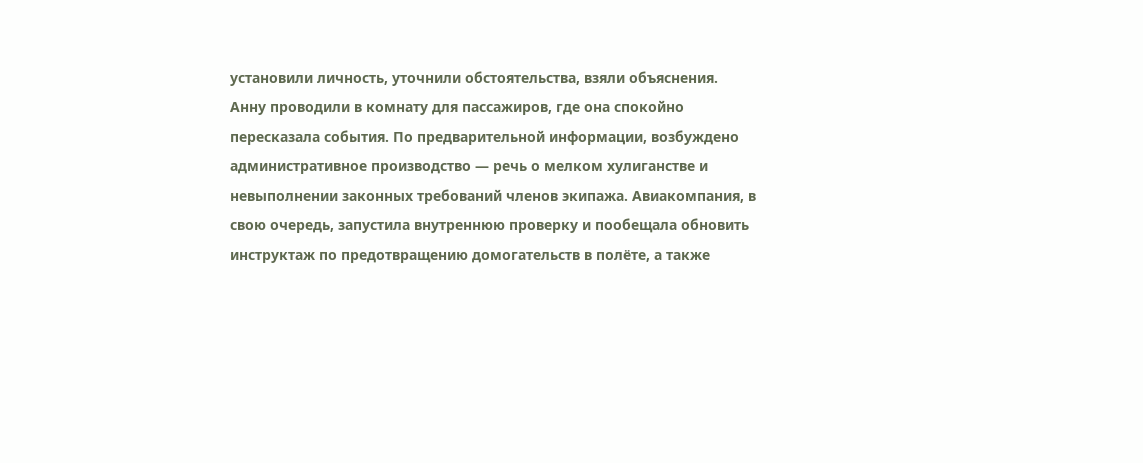установили личность, уточнили обстоятельства, взяли объяснения. Анну проводили в комнату для пассажиров, где она спокойно пересказала события. По предварительной информации, возбуждено административное производство — речь о мелком хулиганстве и невыполнении законных требований членов экипажа. Авиакомпания, в свою очередь, запустила внутреннюю проверку и пообещала обновить инструктаж по предотвращению домогательств в полёте, а также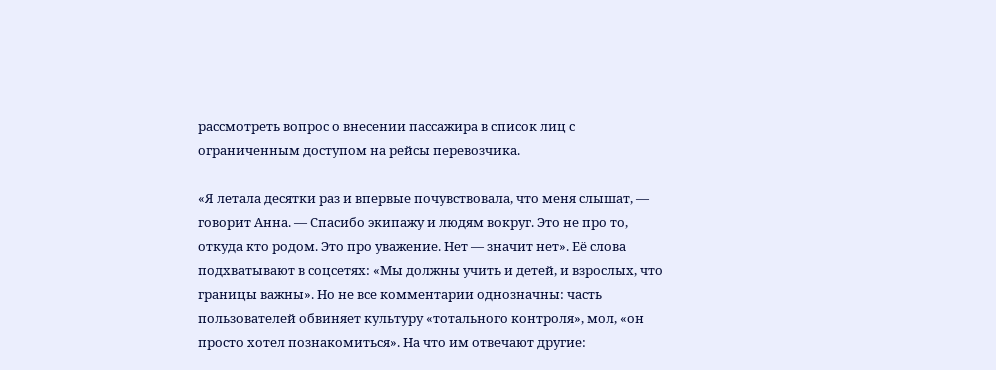рассмотреть вопрос о внесении пассажира в список лиц с ограниченным доступом на рейсы перевозчика.

«Я летала десятки раз и впервые почувствовала, что меня слышат, — говорит Анна. — Спасибо экипажу и людям вокруг. Это не про то, откуда кто родом. Это про уважение. Нет — значит нет». Её слова подхватывают в соцсетях: «Мы должны учить и детей, и взрослых, что границы важны». Но не все комментарии однозначны: часть пользователей обвиняет культуру «тотального контроля», мол, «он просто хотел познакомиться». На что им отвечают другие: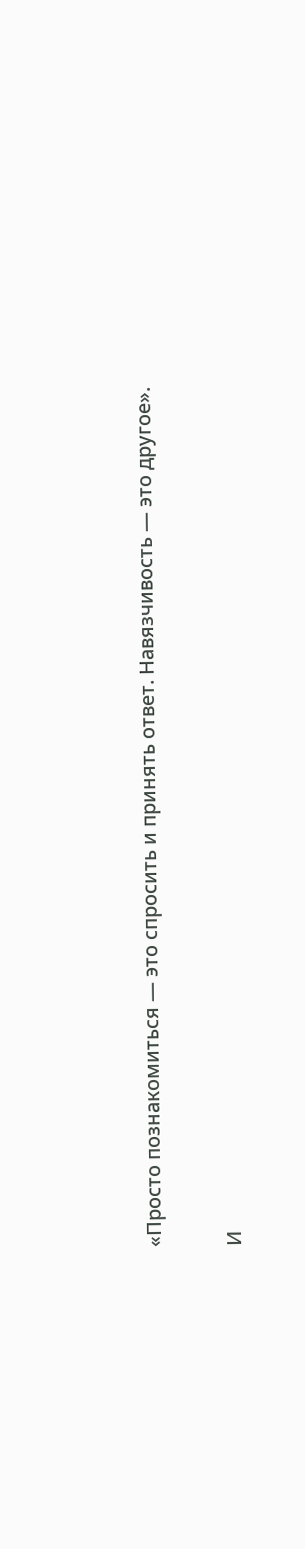«Просто познакомиться — это спросить и принять ответ. Навязчивость — это другое».

И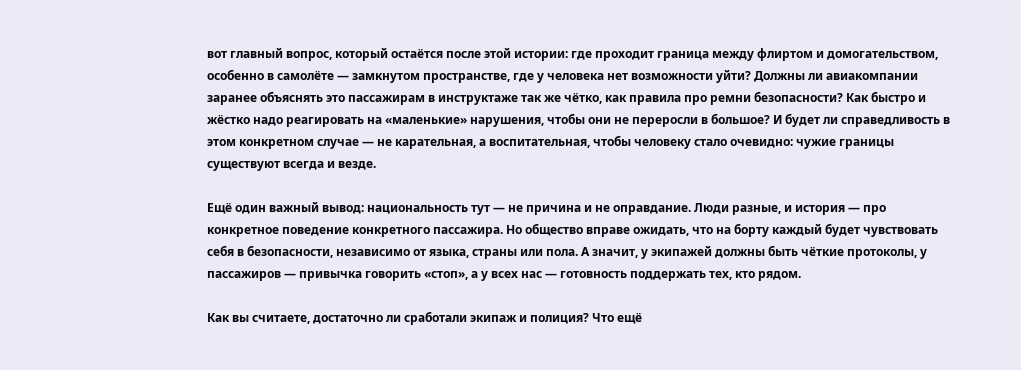вот главный вопрос, который остаётся после этой истории: где проходит граница между флиртом и домогательством, особенно в самолёте — замкнутом пространстве, где у человека нет возможности уйти? Должны ли авиакомпании заранее объяснять это пассажирам в инструктаже так же чётко, как правила про ремни безопасности? Как быстро и жёстко надо реагировать на «маленькие» нарушения, чтобы они не переросли в большое? И будет ли справедливость в этом конкретном случае — не карательная, а воспитательная, чтобы человеку стало очевидно: чужие границы существуют всегда и везде.

Ещё один важный вывод: национальность тут — не причина и не оправдание. Люди разные, и история — про конкретное поведение конкретного пассажира. Но общество вправе ожидать, что на борту каждый будет чувствовать себя в безопасности, независимо от языка, страны или пола. А значит, у экипажей должны быть чёткие протоколы, у пассажиров — привычка говорить «стоп», а у всех нас — готовность поддержать тех, кто рядом.

Как вы считаете, достаточно ли сработали экипаж и полиция? Что ещё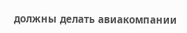должны делать авиакомпании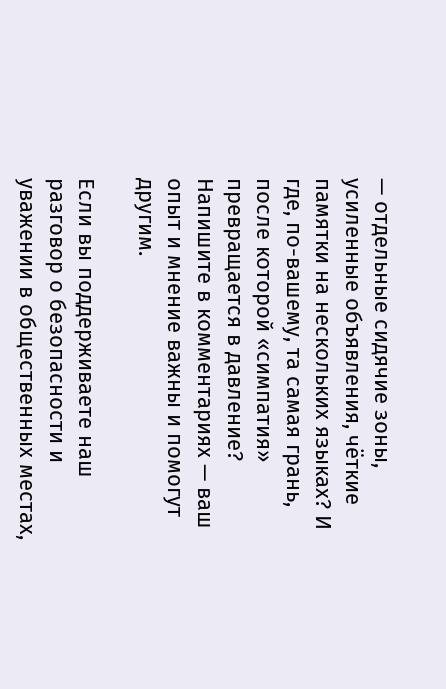— отдельные сидячие зоны, усиленные объявления, чёткие памятки на нескольких языках? И где, по-вашему, та самая грань, после которой «симпатия» превращается в давление? Напишите в комментариях — ваш опыт и мнение важны и помогут другим.

Если вы поддерживаете наш разговор о безопасности и уважении в общественных местах,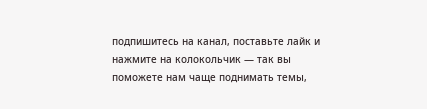подпишитесь на канал, поставьте лайк и нажмите на колокольчик — так вы поможете нам чаще поднимать темы,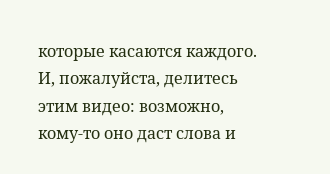которые касаются каждого. И, пожалуйста, делитесь этим видео: возможно, кому-то оно даст слова и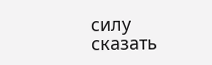силу сказать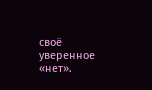своё уверенное «нет».